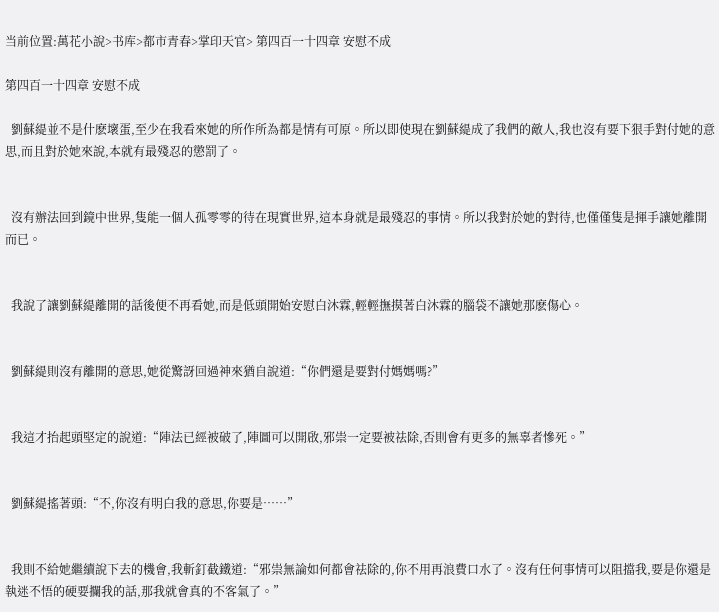当前位置:萬花小說>书库>都市青春>掌印天官> 第四百一十四章 安慰不成

第四百一十四章 安慰不成

  劉蘇緹並不是什麽壞蛋,至少在我看來她的所作所為都是情有可原。所以即使現在劉蘇緹成了我們的敵人,我也沒有要下狠手對付她的意思,而且對於她來說,本就有最殘忍的懲罰了。


  沒有辦法回到鏡中世界,隻能一個人孤零零的待在現實世界,這本身就是最殘忍的事情。所以我對於她的對待,也僅僅隻是揮手讓她離開而已。


  我說了讓劉蘇緹離開的話後便不再看她,而是低頭開始安慰白沐霖,輕輕撫摸著白沐霖的腦袋不讓她那麽傷心。


  劉蘇緹則沒有離開的意思,她從驚訝回過神來猶自說道:“你們還是要對付媽媽嗎?”


  我這才抬起頭堅定的說道:“陣法已經被破了,陣圖可以開啟,邪祟一定要被祛除,否則會有更多的無辜者慘死。”


  劉蘇緹搖著頭:“不,你沒有明白我的意思,你要是……”


  我則不給她繼續說下去的機會,我斬釘截鐵道:“邪祟無論如何都會祛除的,你不用再浪費口水了。沒有任何事情可以阻擋我,要是你還是執迷不悟的硬要攔我的話,那我就會真的不客氣了。”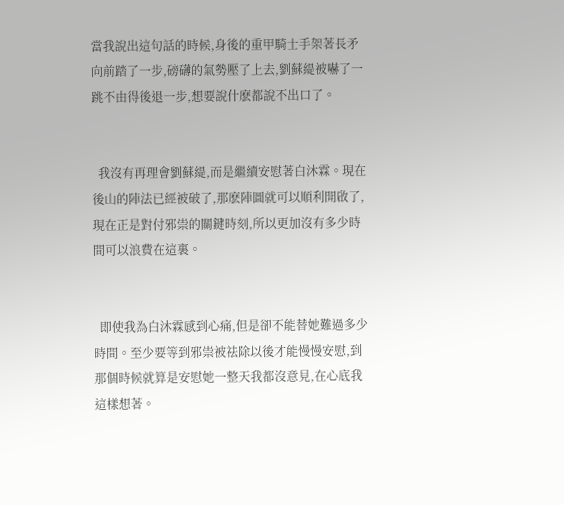當我說出這句話的時候,身後的重甲騎士手架著長矛向前踏了一步,磅礴的氣勢壓了上去,劉蘇緹被嚇了一跳不由得後退一步,想要說什麽都說不出口了。


  我沒有再理會劉蘇緹,而是繼續安慰著白沐霖。現在後山的陣法已經被破了,那麽陣圖就可以順利開啟了,現在正是對付邪祟的關鍵時刻,所以更加沒有多少時間可以浪費在這裏。


  即使我為白沐霖感到心痛,但是卻不能替她難過多少時間。至少要等到邪祟被祛除以後才能慢慢安慰,到那個時候就算是安慰她一整天我都沒意見,在心底我這樣想著。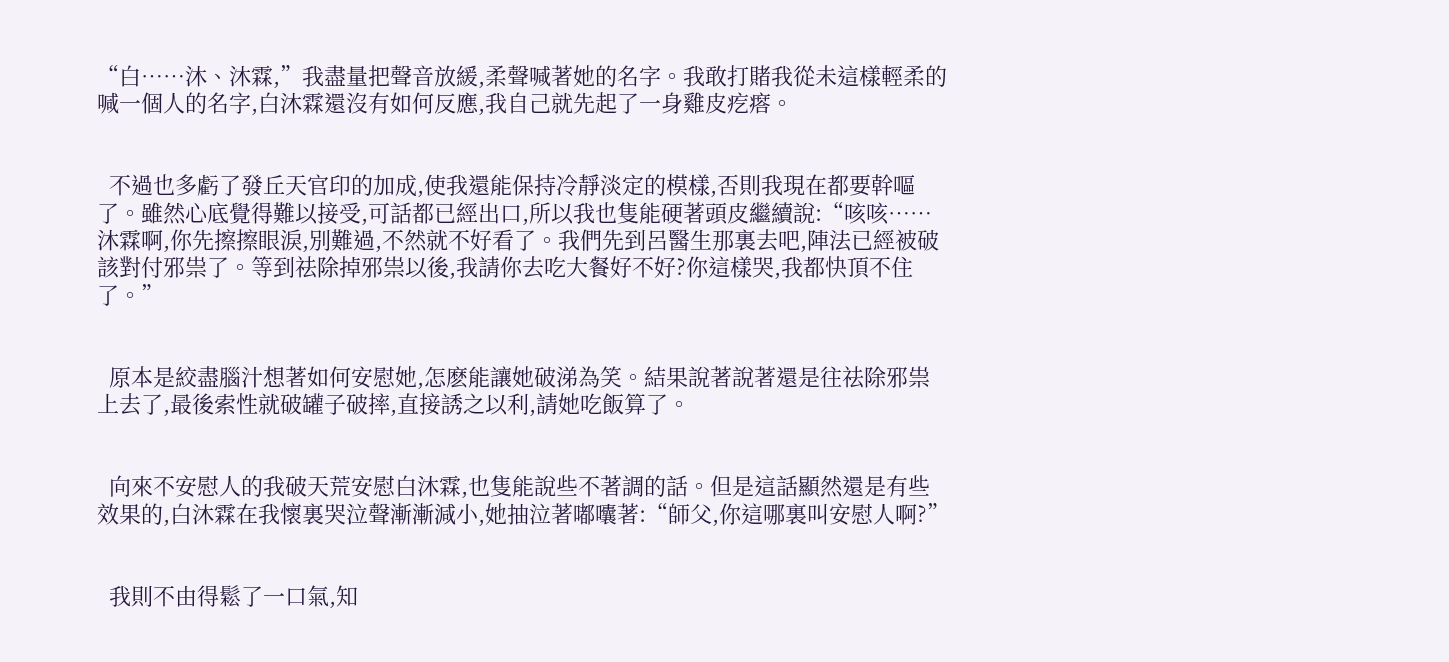“白……沐、沐霖,”我盡量把聲音放緩,柔聲喊著她的名字。我敢打賭我從未這樣輕柔的喊一個人的名字,白沐霖還沒有如何反應,我自己就先起了一身雞皮疙瘩。


  不過也多虧了發丘天官印的加成,使我還能保持冷靜淡定的模樣,否則我現在都要幹嘔了。雖然心底覺得難以接受,可話都已經出口,所以我也隻能硬著頭皮繼續說:“咳咳……沐霖啊,你先擦擦眼淚,別難過,不然就不好看了。我們先到呂醫生那裏去吧,陣法已經被破該對付邪祟了。等到祛除掉邪祟以後,我請你去吃大餐好不好?你這樣哭,我都快頂不住了。”


  原本是絞盡腦汁想著如何安慰她,怎麽能讓她破涕為笑。結果說著說著還是往祛除邪祟上去了,最後索性就破罐子破摔,直接誘之以利,請她吃飯算了。


  向來不安慰人的我破天荒安慰白沐霖,也隻能說些不著調的話。但是這話顯然還是有些效果的,白沐霖在我懷裏哭泣聲漸漸減小,她抽泣著嘟囔著:“師父,你這哪裏叫安慰人啊?”


  我則不由得鬆了一口氣,知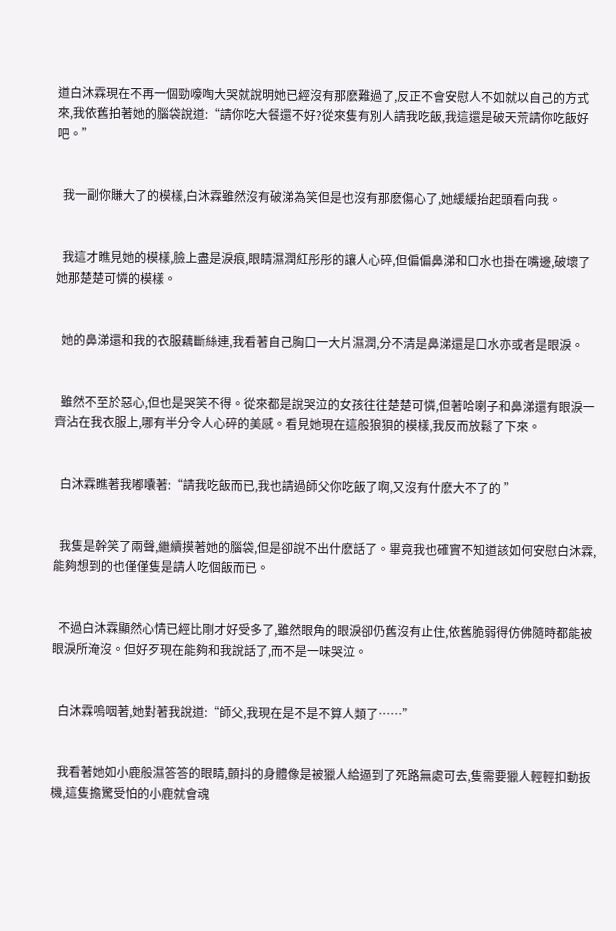道白沐霖現在不再一個勁嚎啕大哭就說明她已經沒有那麽難過了,反正不會安慰人不如就以自己的方式來,我依舊拍著她的腦袋說道:“請你吃大餐還不好?從來隻有別人請我吃飯,我這還是破天荒請你吃飯好吧。”


  我一副你賺大了的模樣,白沐霖雖然沒有破涕為笑但是也沒有那麽傷心了,她緩緩抬起頭看向我。


  我這才瞧見她的模樣,臉上盡是淚痕,眼睛濕潤紅彤彤的讓人心碎,但偏偏鼻涕和口水也掛在嘴邊,破壞了她那楚楚可憐的模樣。


  她的鼻涕還和我的衣服藕斷絲連,我看著自己胸口一大片濕潤,分不清是鼻涕還是口水亦或者是眼淚。


  雖然不至於惡心,但也是哭笑不得。從來都是說哭泣的女孩往往楚楚可憐,但著哈喇子和鼻涕還有眼淚一齊沾在我衣服上,哪有半分令人心碎的美感。看見她現在這般狼狽的模樣,我反而放鬆了下來。


  白沐霖瞧著我嘟囔著:“請我吃飯而已,我也請過師父你吃飯了啊,又沒有什麽大不了的 ”


  我隻是幹笑了兩聲,繼續摸著她的腦袋,但是卻說不出什麽話了。畢竟我也確實不知道該如何安慰白沐霖,能夠想到的也僅僅隻是請人吃個飯而已。


  不過白沐霖顯然心情已經比剛才好受多了,雖然眼角的眼淚卻仍舊沒有止住,依舊脆弱得仿佛隨時都能被眼淚所淹沒。但好歹現在能夠和我說話了,而不是一味哭泣。


  白沐霖嗚咽著,她對著我說道:“師父,我現在是不是不算人類了……”


  我看著她如小鹿般濕答答的眼睛,顫抖的身體像是被獵人給逼到了死路無處可去,隻需要獵人輕輕扣動扳機,這隻擔驚受怕的小鹿就會魂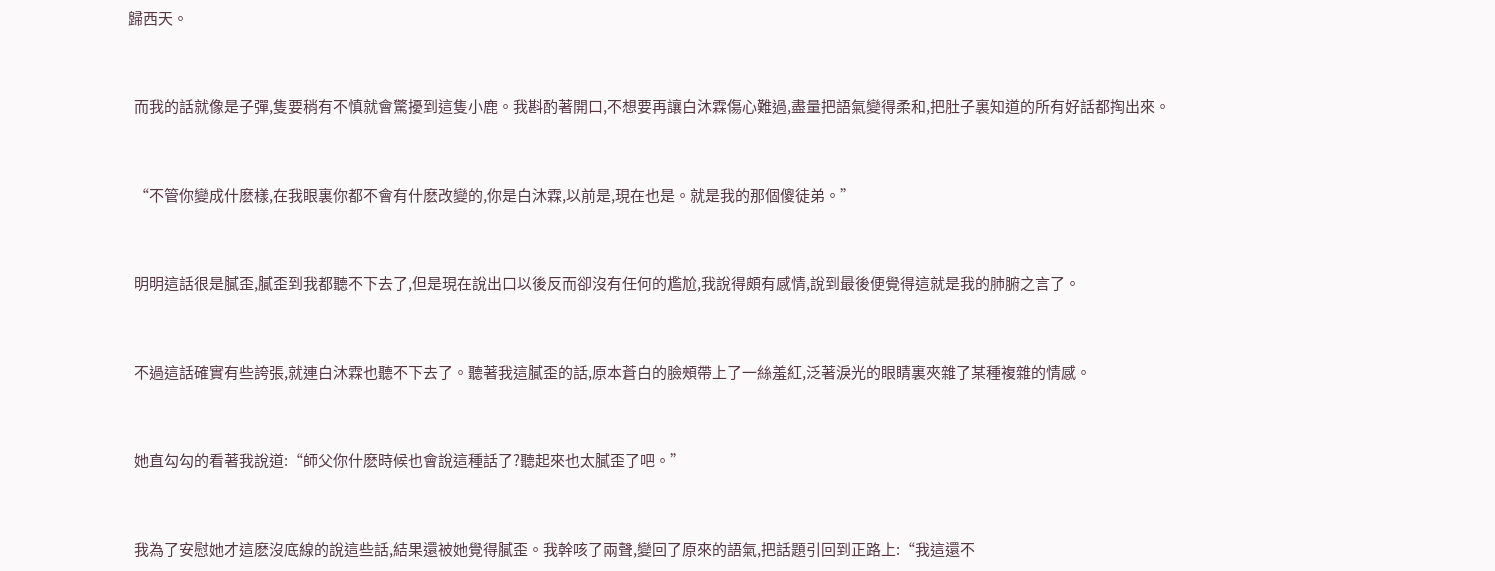歸西天。


  而我的話就像是子彈,隻要稍有不慎就會驚擾到這隻小鹿。我斟酌著開口,不想要再讓白沐霖傷心難過,盡量把語氣變得柔和,把肚子裏知道的所有好話都掏出來。


  “不管你變成什麽樣,在我眼裏你都不會有什麽改變的,你是白沐霖,以前是,現在也是。就是我的那個傻徒弟。”


  明明這話很是膩歪,膩歪到我都聽不下去了,但是現在說出口以後反而卻沒有任何的尷尬,我說得頗有感情,說到最後便覺得這就是我的肺腑之言了。


  不過這話確實有些誇張,就連白沐霖也聽不下去了。聽著我這膩歪的話,原本蒼白的臉頰帶上了一絲羞紅,泛著淚光的眼睛裏夾雜了某種複雜的情感。


  她直勾勾的看著我說道:“師父你什麽時候也會說這種話了?聽起來也太膩歪了吧。”


  我為了安慰她才這麽沒底線的說這些話,結果還被她覺得膩歪。我幹咳了兩聲,變回了原來的語氣,把話題引回到正路上:“我這還不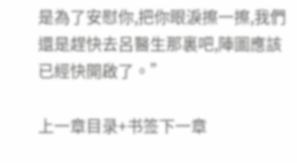是為了安慰你,把你眼淚擦一擦,我們還是趕快去呂醫生那裏吧,陣圖應該已經快開啟了。”

上一章目录+书签下一章